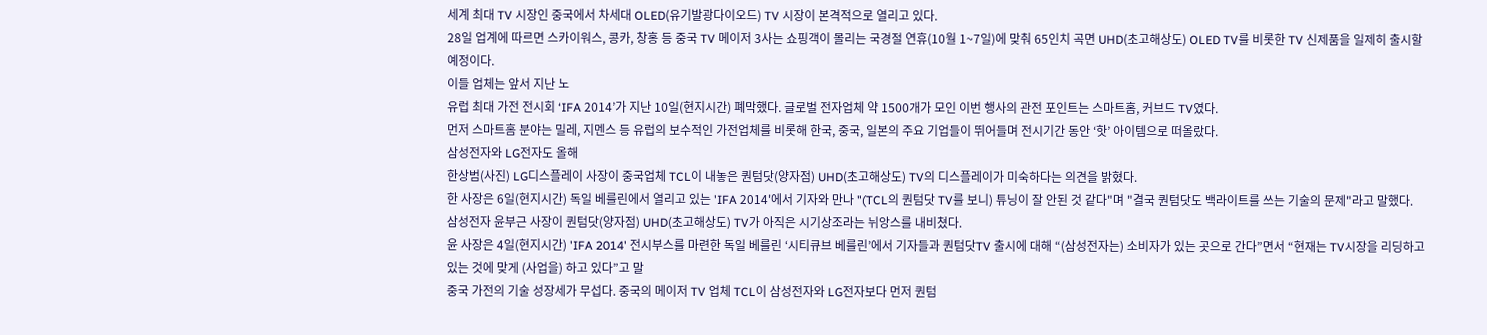세계 최대 TV 시장인 중국에서 차세대 OLED(유기발광다이오드) TV 시장이 본격적으로 열리고 있다.
28일 업계에 따르면 스카이워스, 콩카, 창홍 등 중국 TV 메이저 3사는 쇼핑객이 몰리는 국경절 연휴(10월 1~7일)에 맞춰 65인치 곡면 UHD(초고해상도) OLED TV를 비롯한 TV 신제품을 일제히 출시할 예정이다.
이들 업체는 앞서 지난 노
유럽 최대 가전 전시회 ‘IFA 2014’가 지난 10일(현지시간) 폐막했다. 글로벌 전자업체 약 1500개가 모인 이번 행사의 관전 포인트는 스마트홈, 커브드 TV였다.
먼저 스마트홈 분야는 밀레, 지멘스 등 유럽의 보수적인 가전업체를 비롯해 한국, 중국, 일본의 주요 기업들이 뛰어들며 전시기간 동안 ‘핫’ 아이템으로 떠올랐다.
삼성전자와 LG전자도 올해
한상범(사진) LG디스플레이 사장이 중국업체 TCL이 내놓은 퀀텀닷(양자점) UHD(초고해상도) TV의 디스플레이가 미숙하다는 의견을 밝혔다.
한 사장은 6일(현지시간) 독일 베를린에서 열리고 있는 'IFA 2014'에서 기자와 만나 "(TCL의 퀀텀닷 TV를 보니) 튜닝이 잘 안된 것 같다"며 "결국 퀀텀닷도 백라이트를 쓰는 기술의 문제"라고 말했다.
삼성전자 윤부근 사장이 퀀텀닷(양자점) UHD(초고해상도) TV가 아직은 시기상조라는 뉘앙스를 내비쳤다.
윤 사장은 4일(현지시간) 'IFA 2014' 전시부스를 마련한 독일 베를린 ‘시티큐브 베를린’에서 기자들과 퀀텀닷TV 출시에 대해 “(삼성전자는) 소비자가 있는 곳으로 간다”면서 “현재는 TV시장을 리딩하고 있는 것에 맞게 (사업을) 하고 있다”고 말
중국 가전의 기술 성장세가 무섭다. 중국의 메이저 TV 업체 TCL이 삼성전자와 LG전자보다 먼저 퀀텀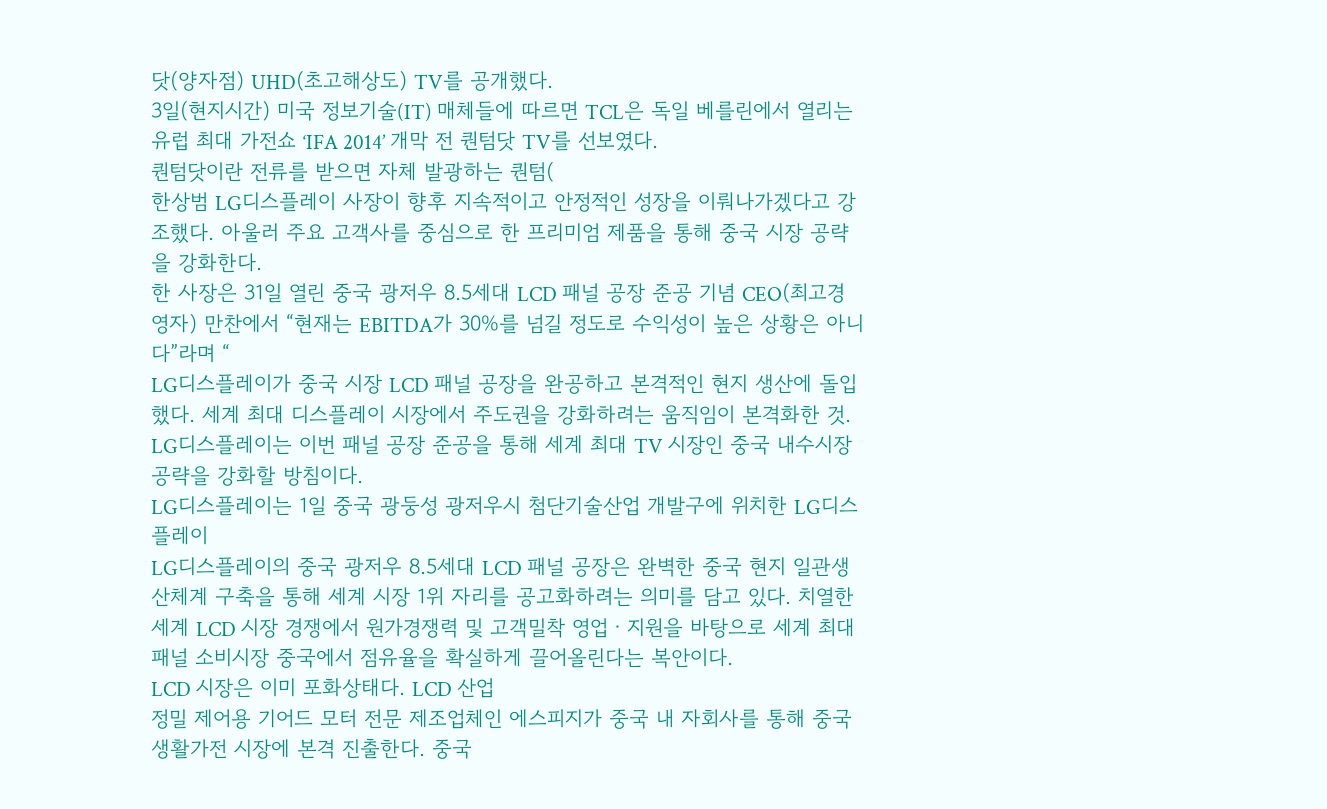닷(양자점) UHD(초고해상도) TV를 공개했다.
3일(현지시간) 미국 정보기술(IT) 매체들에 따르면 TCL은 독일 베를린에서 열리는 유럽 최대 가전쇼 ‘IFA 2014’ 개막 전 퀀텀닷 TV를 선보였다.
퀀텀닷이란 전류를 받으면 자체 발광하는 퀀텀(
한상범 LG디스플레이 사장이 향후 지속적이고 안정적인 성장을 이뤄나가겠다고 강조했다. 아울러 주요 고객사를 중심으로 한 프리미엄 제품을 통해 중국 시장 공략을 강화한다.
한 사장은 31일 열린 중국 광저우 8.5세대 LCD 패널 공장 준공 기념 CEO(최고경영자) 만찬에서 “현재는 EBITDA가 30%를 넘길 정도로 수익성이 높은 상황은 아니다”라며 “
LG디스플레이가 중국 시장 LCD 패널 공장을 완공하고 본격적인 현지 생산에 돌입했다. 세계 최대 디스플레이 시장에서 주도권을 강화하려는 움직임이 본격화한 것. LG디스플레이는 이번 패널 공장 준공을 통해 세계 최대 TV 시장인 중국 내수시장 공략을 강화할 방침이다.
LG디스플레이는 1일 중국 광둥성 광저우시 첨단기술산업 개발구에 위치한 LG디스플레이
LG디스플레이의 중국 광저우 8.5세대 LCD 패널 공장은 완벽한 중국 현지 일관생산체계 구축을 통해 세계 시장 1위 자리를 공고화하려는 의미를 담고 있다. 치열한 세계 LCD 시장 경쟁에서 원가경쟁력 및 고객밀착 영업ㆍ지원을 바탕으로 세계 최대 패널 소비시장 중국에서 점유율을 확실하게 끌어올린다는 복안이다.
LCD 시장은 이미 포화상태다. LCD 산업
정밀 제어용 기어드 모터 전문 제조업체인 에스피지가 중국 내 자회사를 통해 중국 생활가전 시장에 본격 진출한다. 중국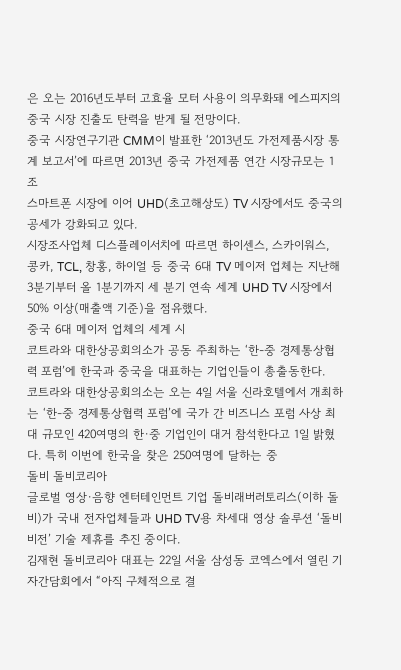은 오는 2016년도부터 고효율 모터 사용이 의무화돼 에스피지의 중국 시장 진출도 탄력을 받게 될 전망이다.
중국 시장연구기관 CMM이 발표한 ‘2013년도 가전제품시장 통계 보고서’에 따르면 2013년 중국 가전제품 연간 시장규모는 1조
스마트폰 시장에 이어 UHD(초고해상도) TV 시장에서도 중국의 공세가 강화되고 있다.
시장조사업체 디스플레이서치에 따르면 하이센스, 스카이워스, 콩카, TCL, 창홍, 하이얼 등 중국 6대 TV 메이저 업체는 지난해 3분기부터 올 1분기까지 세 분기 연속 세계 UHD TV 시장에서 50% 이상(매출액 기준)을 점유했다.
중국 6대 메이저 업체의 세계 시
코트라와 대한상공회의소가 공동 주최하는 ‘한-중 경제통상협력 포럼’에 한국과 중국을 대표하는 기업인들이 총출동한다.
코트라와 대한상공회의소는 오는 4일 서울 신라호텔에서 개최하는 ‘한-중 경제통상협력 포럼’에 국가 간 비즈니스 포럼 사상 최대 규모인 420여명의 한·중 기업인이 대거 참석한다고 1일 밝혔다. 특히 이번에 한국을 찾은 250여명에 달하는 중
돌비 돌비코리아
글로벌 영상·음향 엔터테인먼트 기업 돌비래버러토리스(이하 돌비)가 국내 전자업체들과 UHD TV용 차세대 영상 솔루션 ‘돌비 비전’ 기술 제휴를 추진 중이다.
김재현 돌비코리아 대표는 22일 서울 삼성동 코엑스에서 열린 기자간담회에서 “아직 구체적으로 결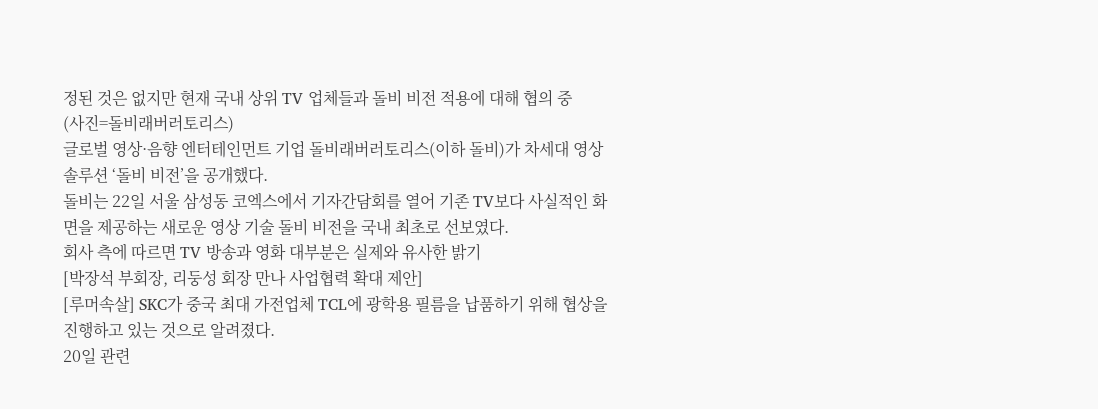정된 것은 없지만 현재 국내 상위 TV 업체들과 돌비 비전 적용에 대해 협의 중
(사진=돌비래버러토리스)
글로벌 영상·음향 엔터테인먼트 기업 돌비래버러토리스(이하 돌비)가 차세대 영상 솔루션 ‘돌비 비전’을 공개했다.
돌비는 22일 서울 삼성동 코엑스에서 기자간담회를 열어 기존 TV보다 사실적인 화면을 제공하는 새로운 영상 기술 돌비 비전을 국내 최초로 선보였다.
회사 측에 따르면 TV 방송과 영화 대부분은 실제와 유사한 밝기
[박장석 부회장, 리둥성 회장 만나 사업협력 확대 제안]
[루머속살] SKC가 중국 최대 가전업체 TCL에 광학용 필름을 납품하기 위해 협상을 진행하고 있는 것으로 알려졌다.
20일 관련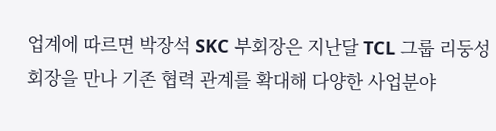업계에 따르면 박장석 SKC 부회장은 지난달 TCL 그룹 리둥성 회장을 만나 기존 협력 관계를 확대해 다양한 사업분야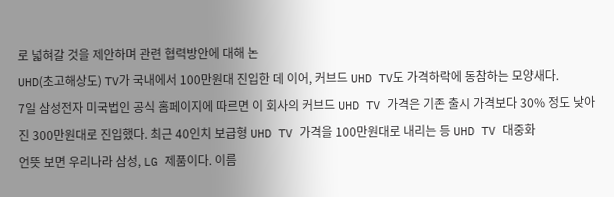로 넓혀갈 것을 제안하며 관련 협력방안에 대해 논
UHD(초고해상도) TV가 국내에서 100만원대 진입한 데 이어, 커브드 UHD TV도 가격하락에 동참하는 모양새다.
7일 삼성전자 미국법인 공식 홈페이지에 따르면 이 회사의 커브드 UHD TV 가격은 기존 출시 가격보다 30% 정도 낮아진 300만원대로 진입했다. 최근 40인치 보급형 UHD TV 가격을 100만원대로 내리는 등 UHD TV 대중화
언뜻 보면 우리나라 삼성, LG 제품이다. 이름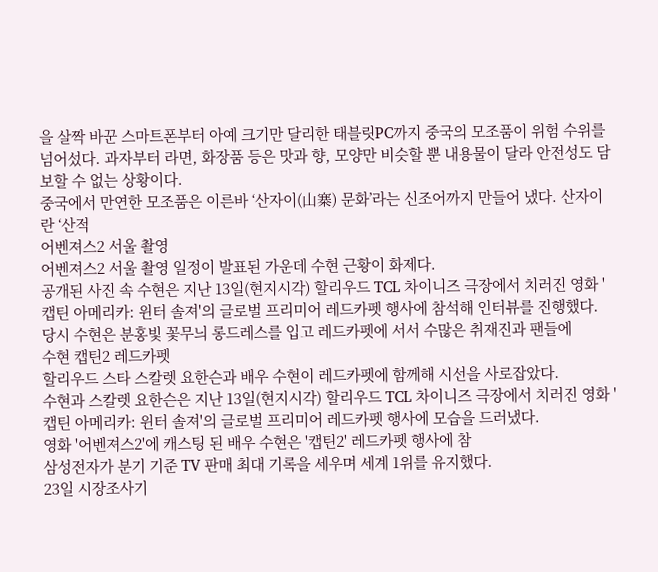을 살짝 바꾼 스마트폰부터 아예 크기만 달리한 태블릿PC까지 중국의 모조품이 위험 수위를 넘어섰다. 과자부터 라면, 화장품 등은 맛과 향, 모양만 비슷할 뿐 내용물이 달라 안전성도 담보할 수 없는 상황이다.
중국에서 만연한 모조품은 이른바 ‘산자이(山寨) 문화’라는 신조어까지 만들어 냈다. 산자이란 ‘산적
어벤져스2 서울 촬영
어벤져스2 서울 촬영 일정이 발표된 가운데 수현 근황이 화제다.
공개된 사진 속 수현은 지난 13일(현지시각) 할리우드 TCL 차이니즈 극장에서 치러진 영화 '캡틴 아메리카: 윈터 솔져'의 글로벌 프리미어 레드카펫 행사에 참석해 인터뷰를 진행했다.
당시 수현은 분홍빛 꽃무늬 롱드레스를 입고 레드카펫에 서서 수많은 취재진과 팬들에
수현 캡틴2 레드카펫
할리우드 스타 스칼렛 요한슨과 배우 수현이 레드카펫에 함께해 시선을 사로잡았다.
수현과 스칼렛 요한슨은 지난 13일(현지시각) 할리우드 TCL 차이니즈 극장에서 치러진 영화 '캡틴 아메리카: 윈터 솔져'의 글로벌 프리미어 레드카펫 행사에 모습을 드러냈다.
영화 '어벤져스2'에 캐스팅 된 배우 수현은 '캡틴2' 레드카펫 행사에 참
삼성전자가 분기 기준 TV 판매 최대 기록을 세우며 세계 1위를 유지했다.
23일 시장조사기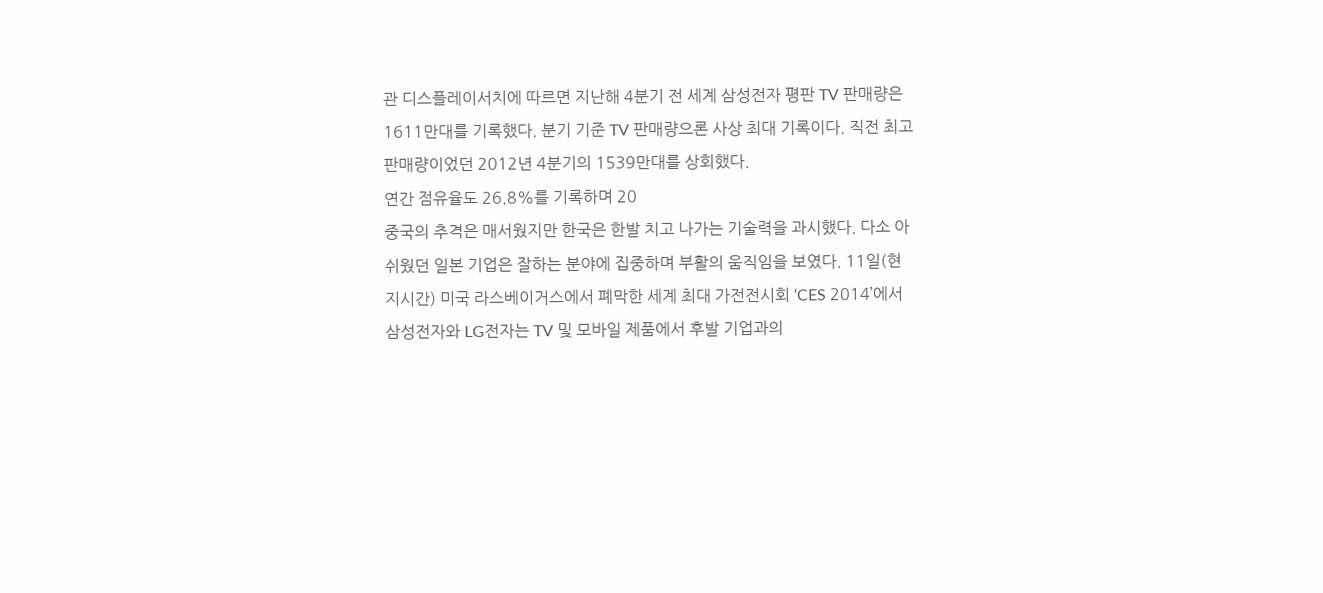관 디스플레이서치에 따르면 지난해 4분기 전 세계 삼성전자 평판 TV 판매량은 1611만대를 기록했다. 분기 기준 TV 판매량으론 사상 최대 기록이다. 직전 최고 판매량이었던 2012년 4분기의 1539만대를 상회했다.
연간 점유율도 26.8%를 기록하며 20
중국의 추격은 매서웠지만 한국은 한발 치고 나가는 기술력을 과시했다. 다소 아쉬웠던 일본 기업은 잘하는 분야에 집중하며 부활의 움직임을 보였다. 11일(현지시간) 미국 라스베이거스에서 폐막한 세계 최대 가전전시회 ‘CES 2014’에서 삼성전자와 LG전자는 TV 및 모바일 제품에서 후발 기업과의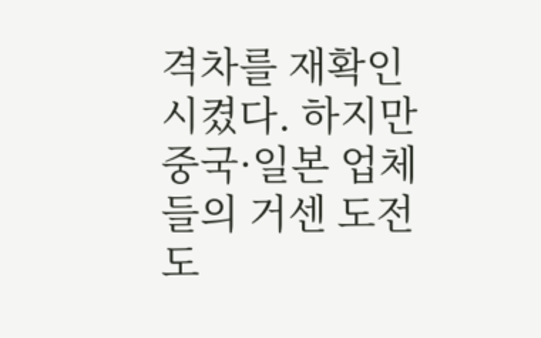격차를 재확인시켰다. 하지만 중국·일본 업체들의 거센 도전도